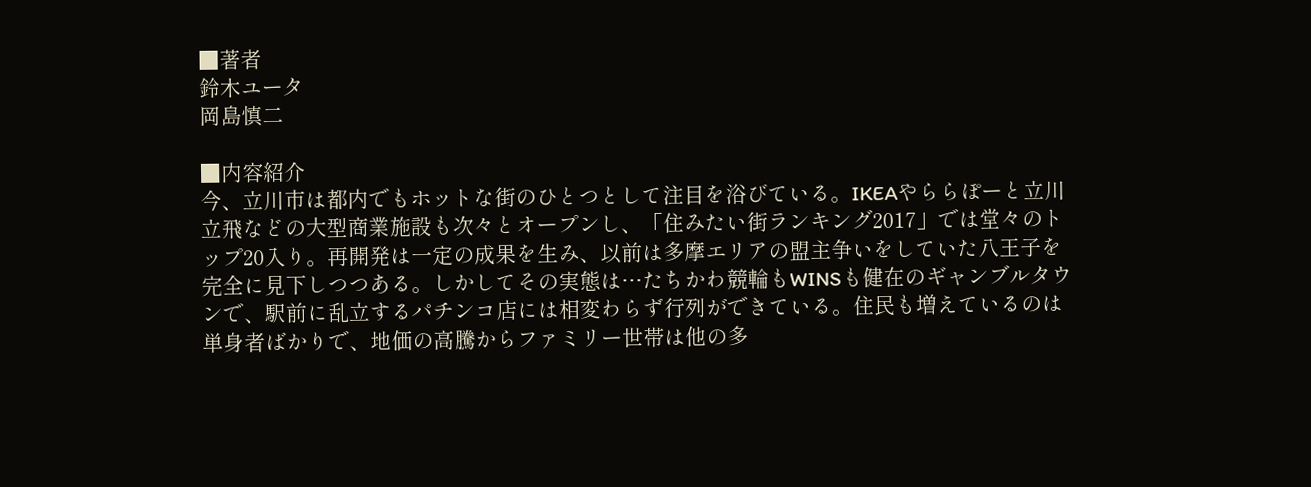■著者
鈴木ユータ
岡島慎二

■内容紹介
今、立川市は都内でもホットな街のひとつとして注目を浴びている。IKEAやららぽーと立川立飛などの大型商業施設も次々とオープンし、「住みたい街ランキング2017」では堂々のトップ20入り。再開発は一定の成果を生み、以前は多摩エリアの盟主争いをしていた八王子を完全に見下しつつある。しかしてその実態は…たちかわ競輪もWINSも健在のギャンブルタウンで、駅前に乱立するパチンコ店には相変わらず行列ができている。住民も増えているのは単身者ばかりで、地価の高騰からファミリー世帯は他の多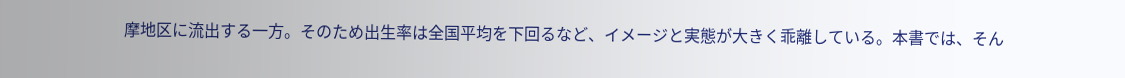摩地区に流出する一方。そのため出生率は全国平均を下回るなど、イメージと実態が大きく乖離している。本書では、そん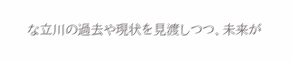な立川の過去や現状を見渡しつつ、未来が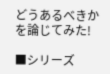どうあるべきかを論じてみた!

■シリーズ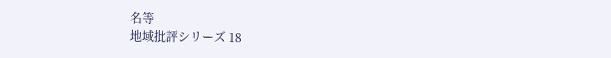名等
地域批評シリーズ 18